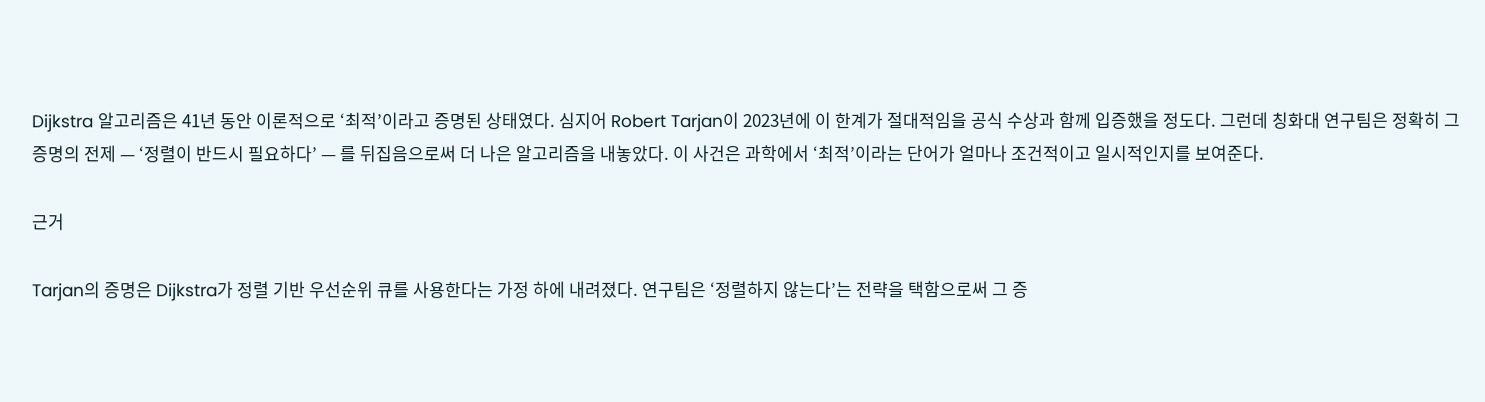Dijkstra 알고리즘은 41년 동안 이론적으로 ‘최적’이라고 증명된 상태였다. 심지어 Robert Tarjan이 2023년에 이 한계가 절대적임을 공식 수상과 함께 입증했을 정도다. 그런데 칭화대 연구팀은 정확히 그 증명의 전제 — ‘정렬이 반드시 필요하다’ — 를 뒤집음으로써 더 나은 알고리즘을 내놓았다. 이 사건은 과학에서 ‘최적’이라는 단어가 얼마나 조건적이고 일시적인지를 보여준다.

근거

Tarjan의 증명은 Dijkstra가 정렬 기반 우선순위 큐를 사용한다는 가정 하에 내려졌다. 연구팀은 ‘정렬하지 않는다’는 전략을 택함으로써 그 증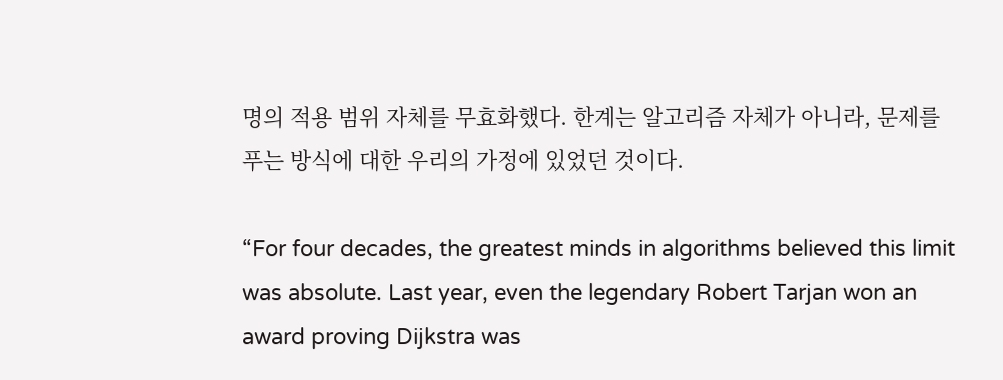명의 적용 범위 자체를 무효화했다. 한계는 알고리즘 자체가 아니라, 문제를 푸는 방식에 대한 우리의 가정에 있었던 것이다.

“For four decades, the greatest minds in algorithms believed this limit was absolute. Last year, even the legendary Robert Tarjan won an award proving Dijkstra was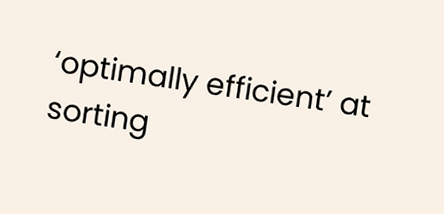‘optimally efficient’ at sorting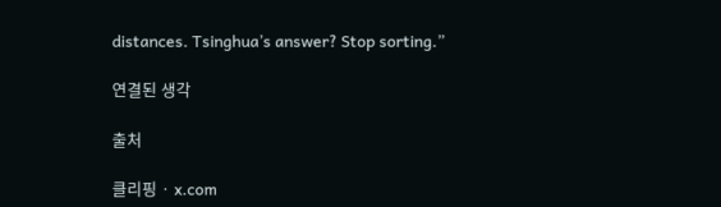distances. Tsinghua’s answer? Stop sorting.”

연결된 생각

출처

클리핑 · x.com